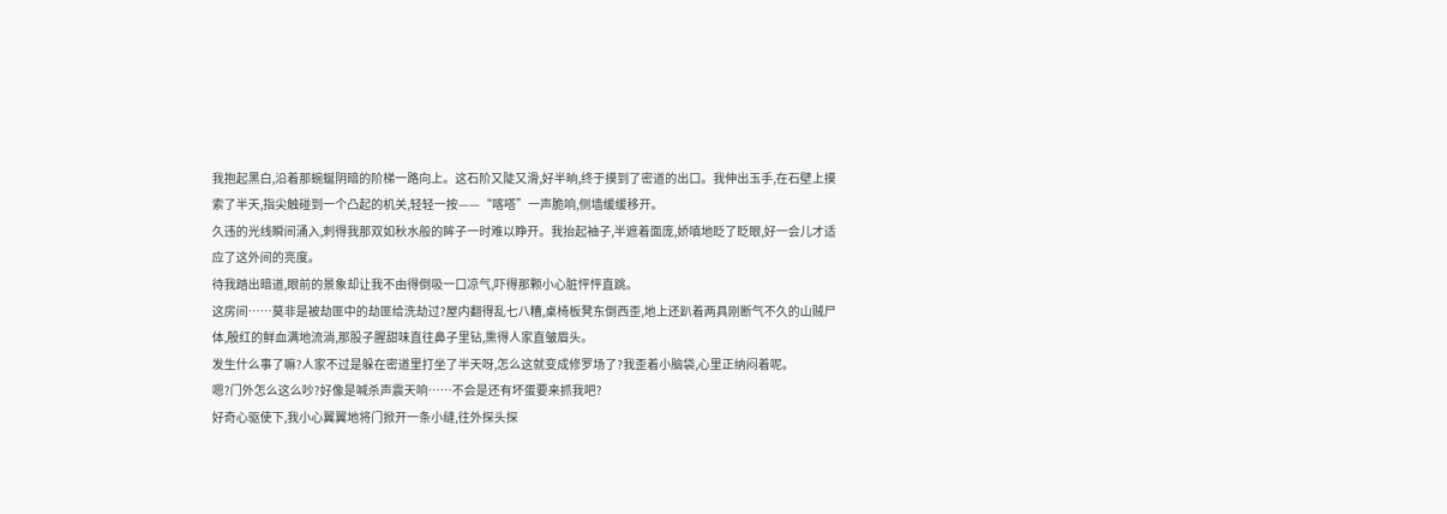我抱起黑白,沿着那蜿蜒阴暗的阶梯一路向上。这石阶又陡又滑,好半晌,终于摸到了密道的出口。我伸出玉手,在石壁上摸索了半天,指尖触碰到一个凸起的机关,轻轻一按——“喀嗒”一声脆响,侧墙缓缓移开。
久违的光线瞬间涌入,刺得我那双如秋水般的眸子一时难以睁开。我抬起袖子,半遮着面庞,娇嗔地眨了眨眼,好一会儿才适应了这外间的亮度。
待我踏出暗道,眼前的景象却让我不由得倒吸一口凉气,吓得那颗小心脏怦怦直跳。
这房间……莫非是被劫匪中的劫匪给洗劫过?屋内翻得乱七八糟,桌椅板凳东倒西歪,地上还趴着两具刚断气不久的山贼尸体,殷红的鲜血满地流淌,那股子腥甜味直往鼻子里钻,熏得人家直皱眉头。
发生什么事了嘛?人家不过是躲在密道里打坐了半天呀,怎么这就变成修罗场了?我歪着小脑袋,心里正纳闷着呢。
嗯?门外怎么这么吵?好像是喊杀声震天响……不会是还有坏蛋要来抓我吧?
好奇心驱使下,我小心翼翼地将门掀开一条小缝,往外探头探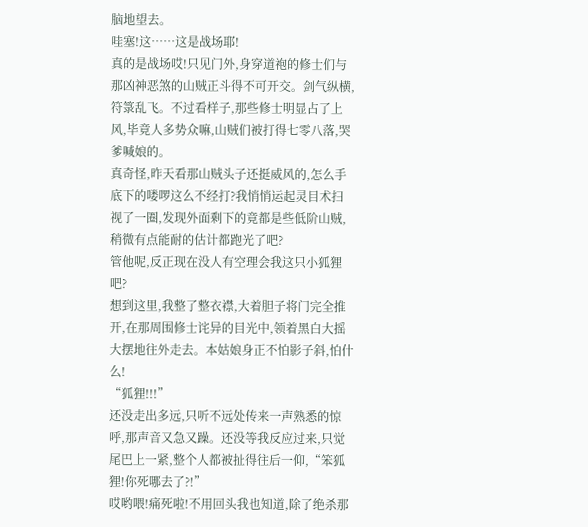脑地望去。
哇塞!这……这是战场耶!
真的是战场哎!只见门外,身穿道袍的修士们与那凶神恶煞的山贼正斗得不可开交。剑气纵横,符箓乱飞。不过看样子,那些修士明显占了上风,毕竟人多势众嘛,山贼们被打得七零八落,哭爹喊娘的。
真奇怪,昨天看那山贼头子还挺威风的,怎么手底下的喽啰这么不经打?我悄悄运起灵目术扫视了一圈,发现外面剩下的竟都是些低阶山贼,稍微有点能耐的估计都跑光了吧?
管他呢,反正现在没人有空理会我这只小狐狸吧?
想到这里,我整了整衣襟,大着胆子将门完全推开,在那周围修士诧异的目光中,领着黑白大摇大摆地往外走去。本姑娘身正不怕影子斜,怕什么!
“狐狸!!!”
还没走出多远,只听不远处传来一声熟悉的惊呼,那声音又急又躁。还没等我反应过来,只觉尾巴上一紧,整个人都被扯得往后一仰,“笨狐狸!你死哪去了?!”
哎哟喂!痛死啦!不用回头我也知道,除了绝杀那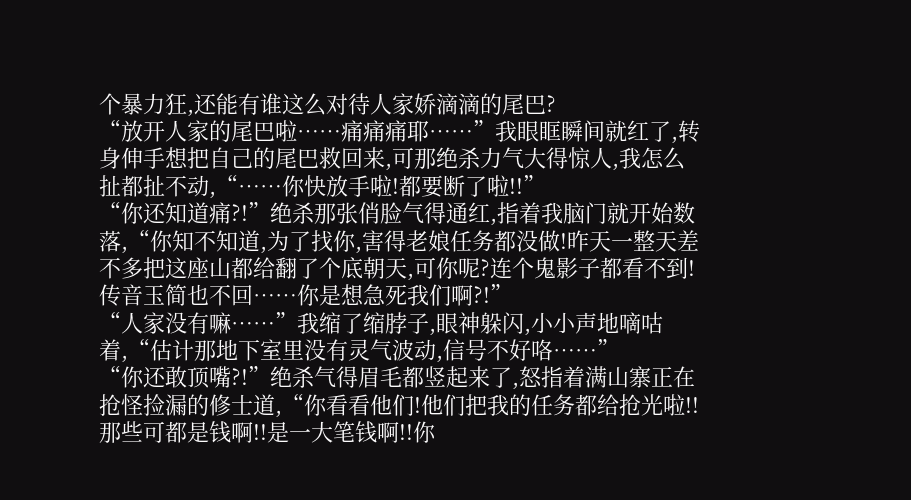个暴力狂,还能有谁这么对待人家娇滴滴的尾巴?
“放开人家的尾巴啦……痛痛痛耶……”我眼眶瞬间就红了,转身伸手想把自己的尾巴救回来,可那绝杀力气大得惊人,我怎么扯都扯不动,“……你快放手啦!都要断了啦!!”
“你还知道痛?!”绝杀那张俏脸气得通红,指着我脑门就开始数落,“你知不知道,为了找你,害得老娘任务都没做!昨天一整天差不多把这座山都给翻了个底朝天,可你呢?连个鬼影子都看不到!传音玉简也不回……你是想急死我们啊?!”
“人家没有嘛……”我缩了缩脖子,眼神躲闪,小小声地嘀咕着,“估计那地下室里没有灵气波动,信号不好咯……”
“你还敢顶嘴?!”绝杀气得眉毛都竖起来了,怒指着满山寨正在抢怪捡漏的修士道,“你看看他们!他们把我的任务都给抢光啦!!那些可都是钱啊!!是一大笔钱啊!!你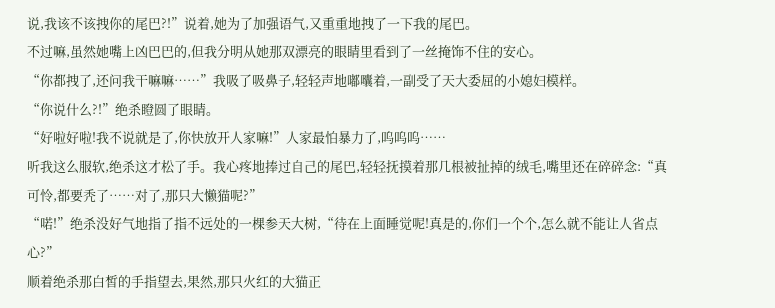说,我该不该拽你的尾巴?!”说着,她为了加强语气,又重重地拽了一下我的尾巴。
不过嘛,虽然她嘴上凶巴巴的,但我分明从她那双漂亮的眼睛里看到了一丝掩饰不住的安心。
“你都拽了,还问我干嘛嘛……”我吸了吸鼻子,轻轻声地嘟囔着,一副受了天大委屈的小媳妇模样。
“你说什么?!”绝杀瞪圆了眼睛。
“好啦好啦!我不说就是了,你快放开人家嘛!”人家最怕暴力了,呜呜呜……
听我这么服软,绝杀这才松了手。我心疼地捧过自己的尾巴,轻轻抚摸着那几根被扯掉的绒毛,嘴里还在碎碎念:“真可怜,都要秃了……对了,那只大懒猫呢?”
“喏!”绝杀没好气地指了指不远处的一棵参天大树,“待在上面睡觉呢!真是的,你们一个个,怎么就不能让人省点心?”
顺着绝杀那白皙的手指望去,果然,那只火红的大猫正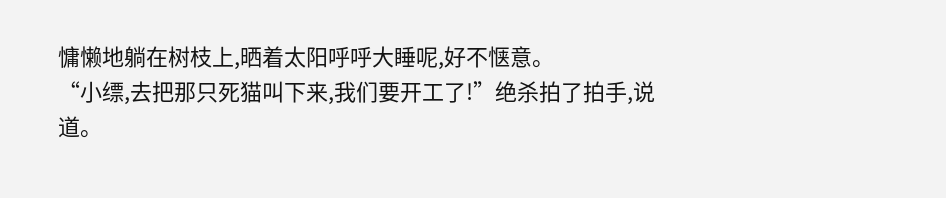慵懒地躺在树枝上,晒着太阳呼呼大睡呢,好不惬意。
“小缥,去把那只死猫叫下来,我们要开工了!”绝杀拍了拍手,说道。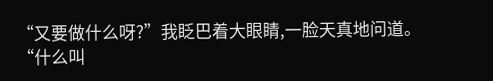“又要做什么呀?”我眨巴着大眼睛,一脸天真地问道。
“什么叫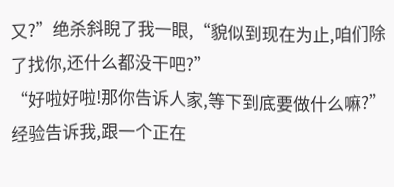又?”绝杀斜睨了我一眼,“貌似到现在为止,咱们除了找你,还什么都没干吧?”
“好啦好啦!那你告诉人家,等下到底要做什么嘛?”经验告诉我,跟一个正在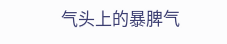气头上的暴脾气